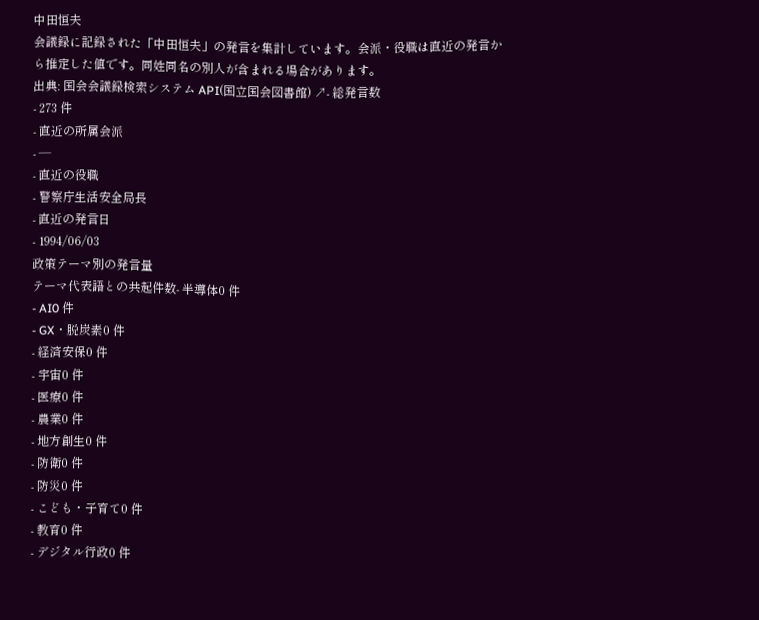中田恒夫
会議録に記録された「中田恒夫」の発言を集計しています。会派・役職は直近の発言から推定した値です。同姓同名の別人が含まれる場合があります。
出典: 国会会議録検索システム API(国立国会図書館) ↗- 総発言数
- 273 件
- 直近の所属会派
- —
- 直近の役職
- 警察庁生活安全局長
- 直近の発言日
- 1994/06/03
政策テーマ別の発言量
テーマ代表語との共起件数- 半導体0 件
- AI0 件
- GX・脱炭素0 件
- 経済安保0 件
- 宇宙0 件
- 医療0 件
- 農業0 件
- 地方創生0 件
- 防衛0 件
- 防災0 件
- こども・子育て0 件
- 教育0 件
- デジタル行政0 件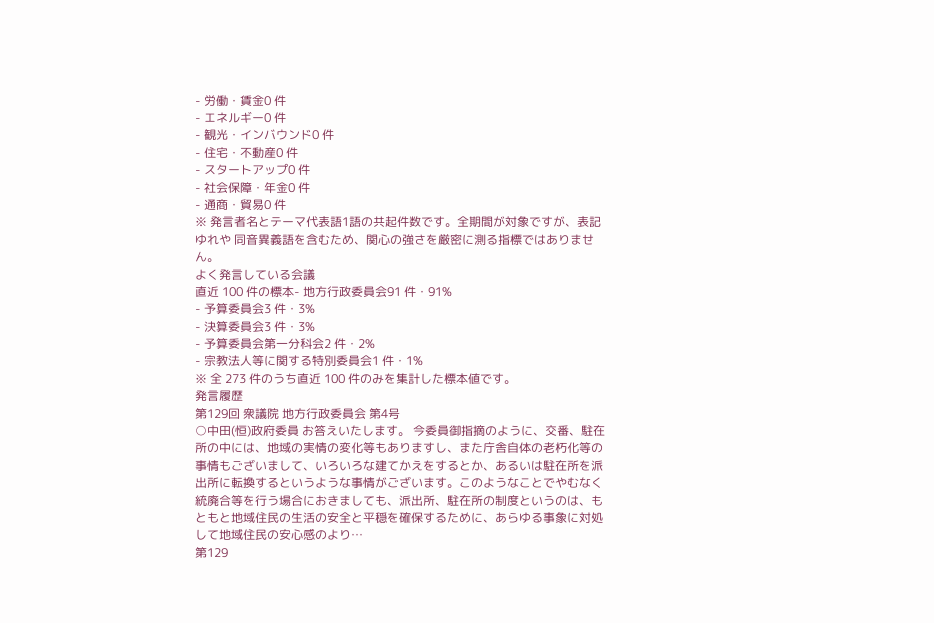- 労働・賃金0 件
- エネルギー0 件
- 観光・インバウンド0 件
- 住宅・不動産0 件
- スタートアップ0 件
- 社会保障・年金0 件
- 通商・貿易0 件
※ 発言者名とテーマ代表語1語の共起件数です。全期間が対象ですが、表記ゆれや 同音異義語を含むため、関心の強さを厳密に測る指標ではありません。
よく発言している会議
直近 100 件の標本- 地方行政委員会91 件・91%
- 予算委員会3 件・3%
- 決算委員会3 件・3%
- 予算委員会第一分科会2 件・2%
- 宗教法人等に関する特別委員会1 件・1%
※ 全 273 件のうち直近 100 件のみを集計した標本値です。
発言履歴
第129回 衆議院 地方行政委員会 第4号
○中田(恒)政府委員 お答えいたします。 今委員御指摘のように、交番、駐在所の中には、地域の実情の変化等もありますし、また庁舎自体の老朽化等の事情もございまして、いろいろな建てかえをするとか、あるいは駐在所を派出所に転換するというような事情がございます。このようなことでやむなく統廃合等を行う場合におきましても、派出所、駐在所の制度というのは、もともと地域住民の生活の安全と平穏を確保するために、あらゆる事象に対処して地域住民の安心感のより…
第129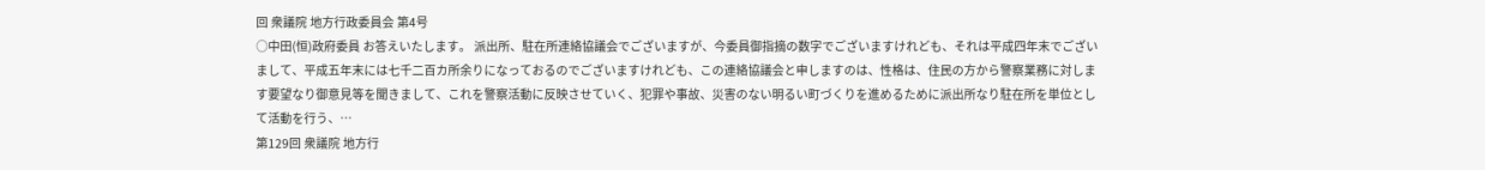回 衆議院 地方行政委員会 第4号
○中田(恒)政府委員 お答えいたします。 派出所、駐在所連絡協議会でございますが、今委員御指摘の数字でございますけれども、それは平成四年末でございまして、平成五年末には七千二百カ所余りになっておるのでございますけれども、この連絡協議会と申しますのは、性格は、住民の方から警察業務に対します要望なり御意見等を聞きまして、これを警察活動に反映させていく、犯罪や事故、災害のない明るい町づくりを進めるために派出所なり駐在所を単位として活動を行う、…
第129回 衆議院 地方行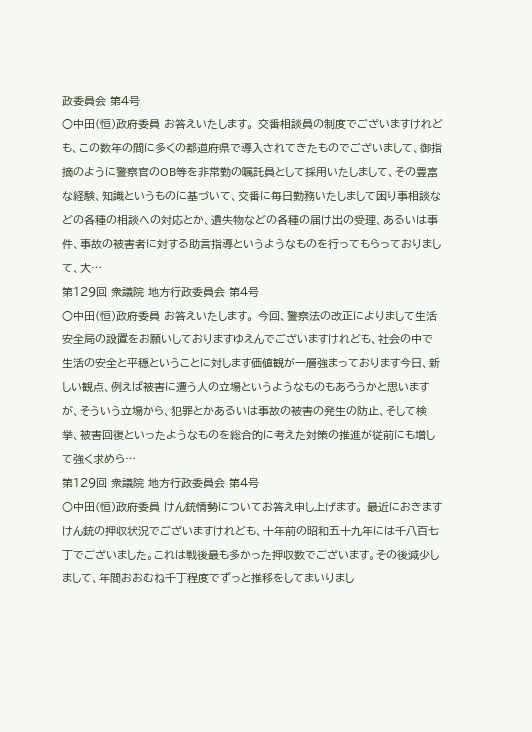政委員会 第4号
○中田(恒)政府委員 お答えいたします。 交番相談員の制度でございますけれども、この数年の間に多くの都道府県で導入されてきたものでございまして、御指摘のように警察官のOB等を非常勤の嘱託員として採用いたしまして、その豊富な経験、知識というものに基づいて、交番に毎日勤務いたしまして困り事相談などの各種の相談への対応とか、遺失物などの各種の届け出の受理、あるいは事件、事故の被害者に対する助言指導というようなものを行ってもらっておりまして、大…
第129回 衆議院 地方行政委員会 第4号
○中田(恒)政府委員 お答えいたします。 今回、警察法の改正によりまして生活安全局の設置をお願いしておりますゆえんでございますけれども、社会の中で生活の安全と平穏ということに対します価値観が一層強まっております今日、新しい観点、例えば被害に遭う人の立場というようなものもあろうかと思いますが、そういう立場から、犯罪とかあるいは事故の被害の発生の防止、そして検挙、被害回復といったようなものを総合的に考えた対策の推進が従前にも増して強く求めら…
第129回 衆議院 地方行政委員会 第4号
○中田(恒)政府委員 けん銃情勢についてお答え申し上げます。 最近におきますけん銃の押収状況でございますけれども、十年前の昭和五十九年には千八百七丁でございました。これは戦後最も多かった押収数でございます。その後減少しまして、年間おおむね千丁程度でずっと推移をしてまいりまし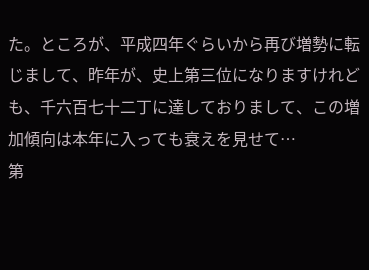た。ところが、平成四年ぐらいから再び増勢に転じまして、昨年が、史上第三位になりますけれども、千六百七十二丁に達しておりまして、この増加傾向は本年に入っても衰えを見せて…
第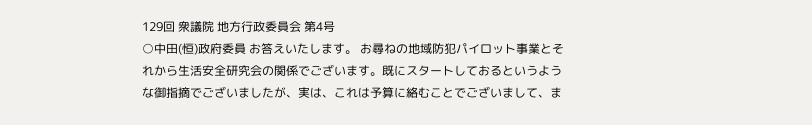129回 衆議院 地方行政委員会 第4号
○中田(恒)政府委員 お答えいたします。 お尋ねの地域防犯パイロット事業とそれから生活安全研究会の関係でございます。既にスタートしておるというような御指摘でございましたが、実は、これは予算に絡むことでございまして、ま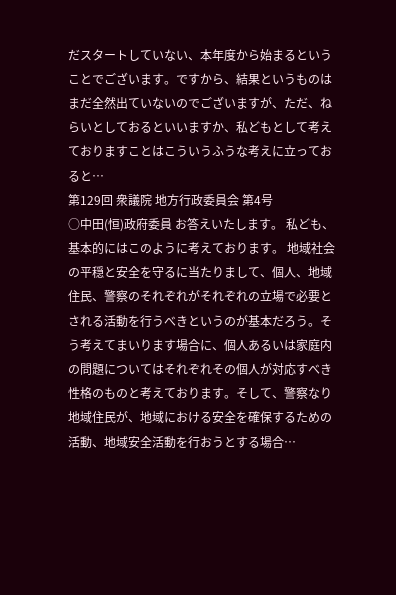だスタートしていない、本年度から始まるということでございます。ですから、結果というものはまだ全然出ていないのでございますが、ただ、ねらいとしておるといいますか、私どもとして考えておりますことはこういうふうな考えに立っておると…
第129回 衆議院 地方行政委員会 第4号
○中田(恒)政府委員 お答えいたします。 私ども、基本的にはこのように考えております。 地域社会の平穏と安全を守るに当たりまして、個人、地域住民、警察のそれぞれがそれぞれの立場で必要とされる活動を行うべきというのが基本だろう。そう考えてまいります場合に、個人あるいは家庭内の問題についてはそれぞれその個人が対応すべき性格のものと考えております。そして、警察なり地域住民が、地域における安全を確保するための活動、地域安全活動を行おうとする場合…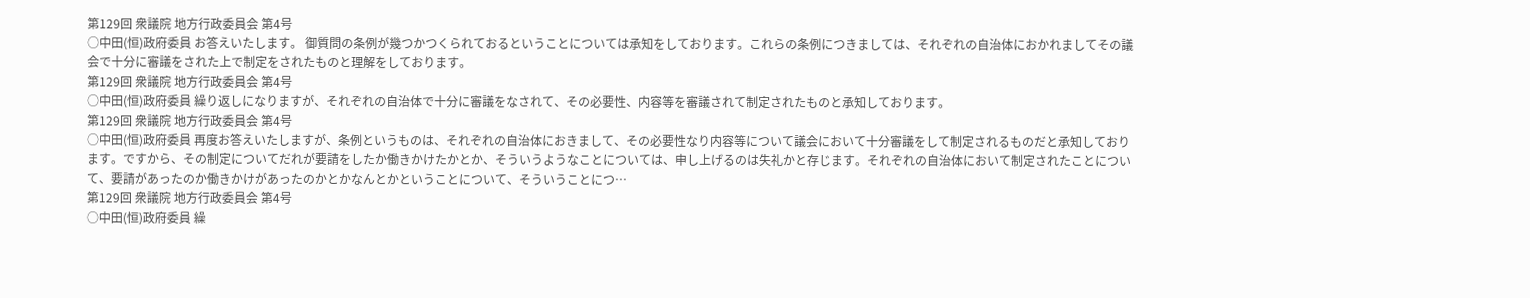第129回 衆議院 地方行政委員会 第4号
○中田(恒)政府委員 お答えいたします。 御質問の条例が幾つかつくられておるということについては承知をしております。これらの条例につきましては、それぞれの自治体におかれましてその議会で十分に審議をされた上で制定をされたものと理解をしております。
第129回 衆議院 地方行政委員会 第4号
○中田(恒)政府委員 繰り返しになりますが、それぞれの自治体で十分に審議をなされて、その必要性、内容等を審議されて制定されたものと承知しております。
第129回 衆議院 地方行政委員会 第4号
○中田(恒)政府委員 再度お答えいたしますが、条例というものは、それぞれの自治体におきまして、その必要性なり内容等について議会において十分審議をして制定されるものだと承知しております。ですから、その制定についてだれが要請をしたか働きかけたかとか、そういうようなことについては、申し上げるのは失礼かと存じます。それぞれの自治体において制定されたことについて、要請があったのか働きかけがあったのかとかなんとかということについて、そういうことにつ…
第129回 衆議院 地方行政委員会 第4号
○中田(恒)政府委員 繰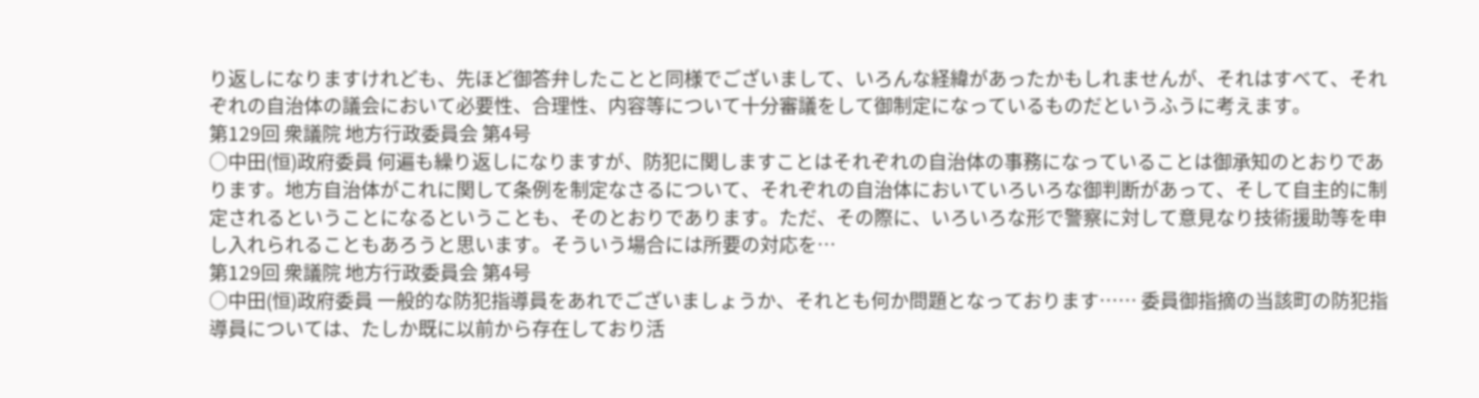り返しになりますけれども、先ほど御答弁したことと同様でございまして、いろんな経緯があったかもしれませんが、それはすべて、それぞれの自治体の議会において必要性、合理性、内容等について十分審議をして御制定になっているものだというふうに考えます。
第129回 衆議院 地方行政委員会 第4号
○中田(恒)政府委員 何遍も繰り返しになりますが、防犯に関しますことはそれぞれの自治体の事務になっていることは御承知のとおりであります。地方自治体がこれに関して条例を制定なさるについて、それぞれの自治体においていろいろな御判断があって、そして自主的に制定されるということになるということも、そのとおりであります。ただ、その際に、いろいろな形で警察に対して意見なり技術援助等を申し入れられることもあろうと思います。そういう場合には所要の対応を…
第129回 衆議院 地方行政委員会 第4号
○中田(恒)政府委員 一般的な防犯指導員をあれでございましょうか、それとも何か問題となっております…… 委員御指摘の当該町の防犯指導員については、たしか既に以前から存在しており活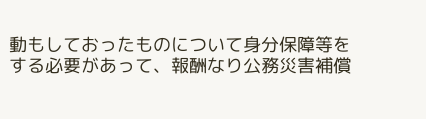動もしておったものについて身分保障等をする必要があって、報酬なり公務災害補償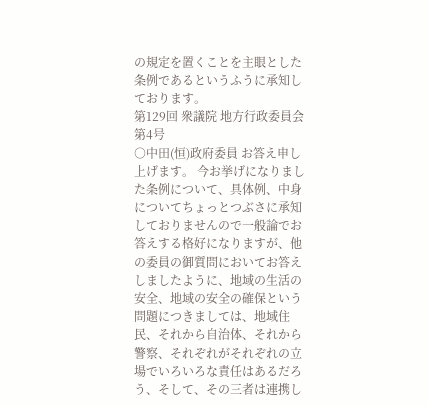の規定を置くことを主眼とした条例であるというふうに承知しております。
第129回 衆議院 地方行政委員会 第4号
○中田(恒)政府委員 お答え申し上げます。 今お挙げになりました条例について、具体例、中身についてちょっとつぶさに承知しておりませんので一般論でお答えする格好になりますが、他の委員の御質問においてお答えしましたように、地域の生活の安全、地域の安全の確保という問題につきましては、地域住民、それから自治体、それから警察、それぞれがそれぞれの立場でいろいろな責任はあるだろう、そして、その三者は連携し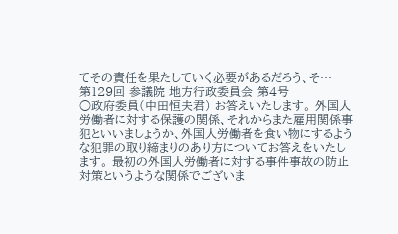てその責任を果たしていく必要があるだろう、そ…
第129回 参議院 地方行政委員会 第4号
○政府委員(中田恒夫君) お答えいたします。 外国人労働者に対する保護の関係、それからまた雇用関係事犯といいましょうか、外国人労働者を食い物にするような犯罪の取り締まりのあり方についてお答えをいたします。 最初の外国人労働者に対する事件事故の防止対策というような関係でございま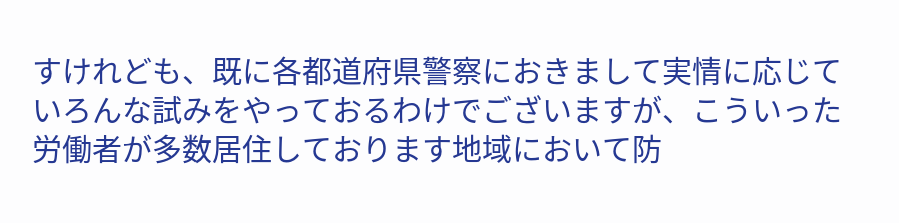すけれども、既に各都道府県警察におきまして実情に応じていろんな試みをやっておるわけでございますが、こういった労働者が多数居住しております地域において防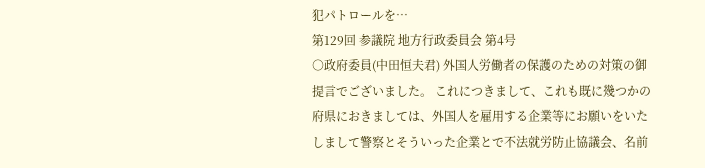犯パトロールを…
第129回 参議院 地方行政委員会 第4号
○政府委員(中田恒夫君) 外国人労働者の保護のための対策の御提言でございました。 これにつきまして、これも既に幾つかの府県におきましては、外国人を雇用する企業等にお願いをいたしまして警察とそういった企業とで不法就労防止協議会、名前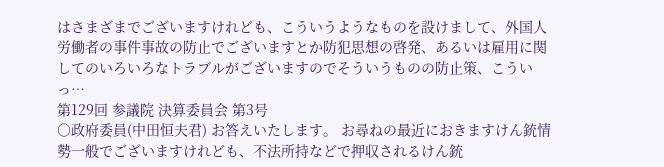はさまざまでございますけれども、こういうようなものを設けまして、外国人労働者の事件事故の防止でございますとか防犯思想の啓発、あるいは雇用に関してのいろいろなトラブルがございますのでそういうものの防止策、こういっ…
第129回 参議院 決算委員会 第3号
○政府委員(中田恒夫君) お答えいたします。 お尋ねの最近におきますけん銃情勢一般でございますけれども、不法所持などで押収されるけん銃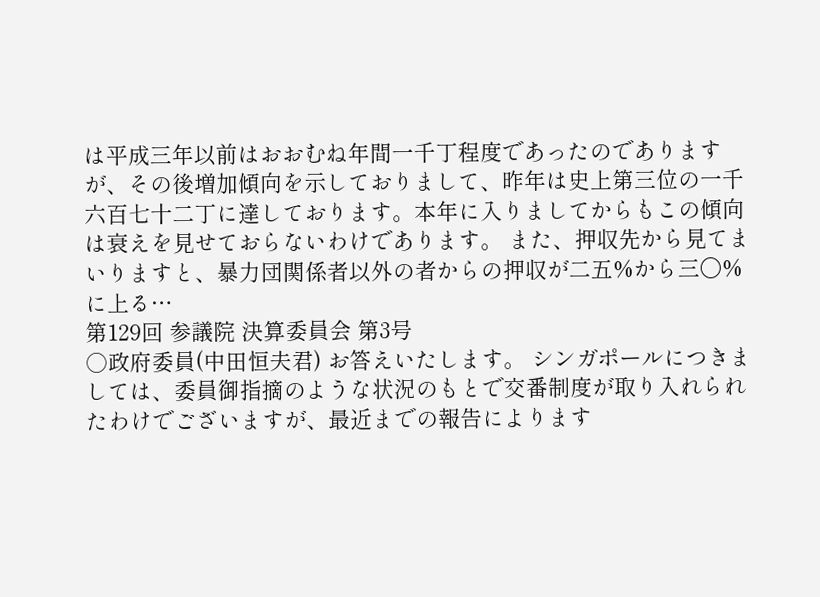は平成三年以前はおおむね年間一千丁程度であったのでありますが、その後増加傾向を示しておりまして、昨年は史上第三位の一千六百七十二丁に達しております。本年に入りましてからもこの傾向は衰えを見せておらないわけであります。 また、押収先から見てまいりますと、暴力団関係者以外の者からの押収が二五%から三〇%に上る…
第129回 参議院 決算委員会 第3号
○政府委員(中田恒夫君) お答えいたします。 シンガポールにつきましては、委員御指摘のような状況のもとで交番制度が取り入れられたわけでございますが、最近までの報告によります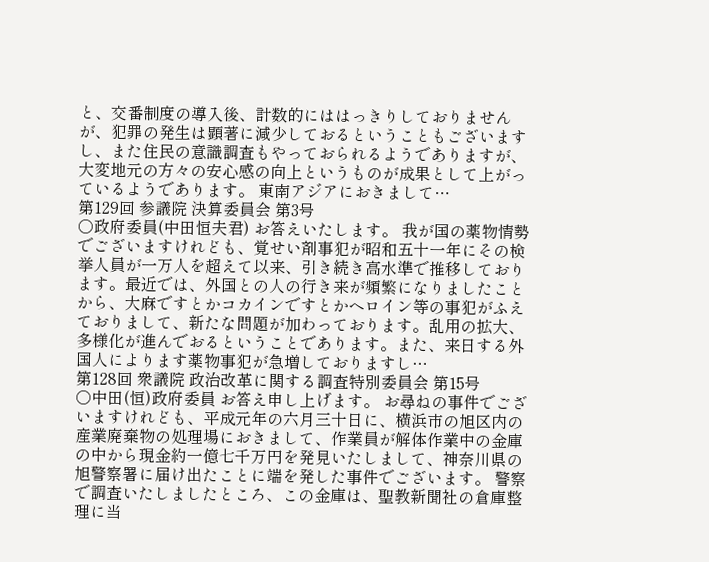と、交番制度の導入後、計数的にははっきりしておりませんが、犯罪の発生は顕著に減少しておるということもございますし、また住民の意識調査もやっておられるようでありますが、大変地元の方々の安心感の向上というものが成果として上がっているようであります。 東南アジアにおきまして…
第129回 参議院 決算委員会 第3号
○政府委員(中田恒夫君) お答えいたします。 我が国の薬物情勢でございますけれども、覚せい剤事犯が昭和五十一年にその検挙人員が一万人を超えて以来、引き続き高水準で推移しております。最近では、外国との人の行き来が頻繁になりましたことから、大麻ですとかコカインですとかヘロイン等の事犯がふえておりまして、新たな問題が加わっております。乱用の拡大、多様化が進んでおるということであります。また、来日する外国人によります薬物事犯が急増しておりますし…
第128回 衆議院 政治改革に関する調査特別委員会 第15号
○中田(恒)政府委員 お答え申し上げます。 お尋ねの事件でございますけれども、平成元年の六月三十日に、横浜市の旭区内の産業廃棄物の処理場におきまして、作業員が解体作業中の金庫の中から現金約一億七千万円を発見いたしまして、神奈川県の旭警察署に届け出たことに端を発した事件でございます。 警察で調査いたしましたところ、この金庫は、聖教新聞社の倉庫整理に当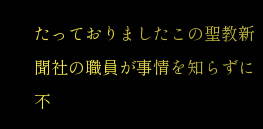たっておりましたこの聖教新聞社の職員が事情を知らずに不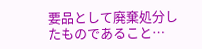要品として廃棄処分したものであること…